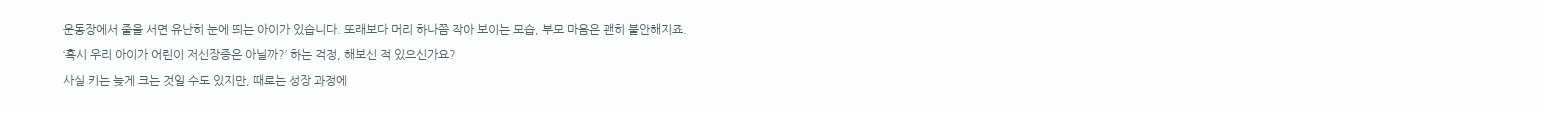운동장에서 줄을 서면 유난히 눈에 띄는 아이가 있습니다. 또래보다 머리 하나쯤 작아 보이는 모습, 부모 마음은 괜히 불안해지죠.
‘혹시 우리 아이가 어린이 저신장증은 아닐까?’ 하는 걱정, 해보신 적 있으신가요?
사실 키는 늦게 크는 것일 수도 있지만, 때로는 성장 과정에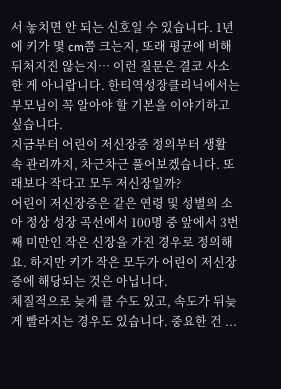서 놓치면 안 되는 신호일 수 있습니다. 1년에 키가 몇 cm쯤 크는지, 또래 평균에 비해 뒤처지진 않는지… 이런 질문은 결코 사소한 게 아니랍니다. 한티역성장클리닉에서는 부모님이 꼭 알아야 할 기본을 이야기하고 싶습니다.
지금부터 어린이 저신장증 정의부터 생활 속 관리까지, 차근차근 풀어보겠습니다. 또래보다 작다고 모두 저신장일까?
어린이 저신장증은 같은 연령 및 성별의 소아 정상 성장 곡선에서 100명 중 앞에서 3번째 미만인 작은 신장을 가진 경우로 정의해요. 하지만 키가 작은 모두가 어린이 저신장증에 해당되는 것은 아닙니다.
체질적으로 늦게 클 수도 있고, 속도가 뒤늦게 빨라지는 경우도 있습니다. 중요한 건 ...